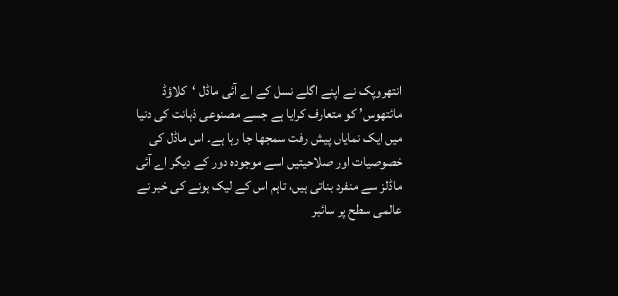انتھروپک نے اپنے اگلے نسل کے اے آئی ماڈل ‘کلاؤڈ مائتھوس’ کو متعارف کرایا ہے جسے مصنوعی ذہانت کی دنیا میں ایک نمایاں پیش رفت سمجھا جا رہا ہے۔ اس ماڈل کی خصوصیات اور صلاحیتیں اسے موجودہ دور کے دیگر اے آئی ماڈلز سے منفرد بناتی ہیں، تاہم اس کے لیک ہونے کی خبر نے عالمی سطح پر سائبر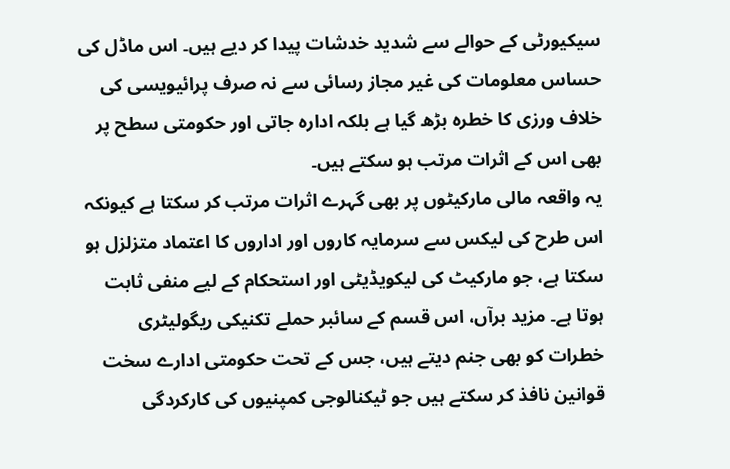سیکیورٹی کے حوالے سے شدید خدشات پیدا کر دیے ہیں۔ اس ماڈل کی حساس معلومات کی غیر مجاز رسائی سے نہ صرف پرائیویسی کی خلاف ورزی کا خطرہ بڑھ گیا ہے بلکہ ادارہ جاتی اور حکومتی سطح پر بھی اس کے اثرات مرتب ہو سکتے ہیں۔
یہ واقعہ مالی مارکیٹوں پر بھی گہرے اثرات مرتب کر سکتا ہے کیونکہ اس طرح کی لیکس سے سرمایہ کاروں اور اداروں کا اعتماد متزلزل ہو سکتا ہے، جو مارکیٹ کی لیکویڈیٹی اور استحکام کے لیے منفی ثابت ہوتا ہے۔ مزید برآں، اس قسم کے سائبر حملے تکنیکی ریگولیٹری خطرات کو بھی جنم دیتے ہیں، جس کے تحت حکومتی ادارے سخت قوانین نافذ کر سکتے ہیں جو ٹیکنالوجی کمپنیوں کی کارکردگی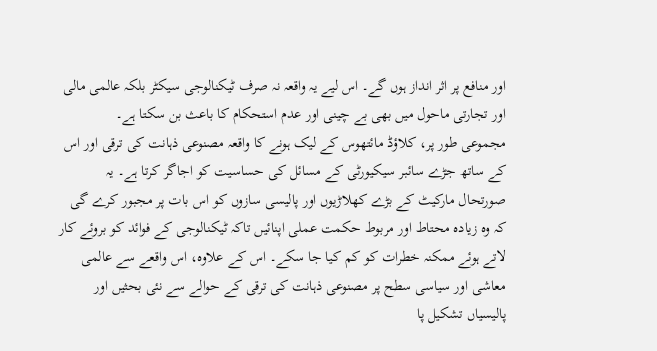اور منافع پر اثر انداز ہوں گے۔ اس لیے یہ واقعہ نہ صرف ٹیکنالوجی سیکٹر بلکہ عالمی مالی اور تجارتی ماحول میں بھی بے چینی اور عدم استحکام کا باعث بن سکتا ہے۔
مجموعی طور پر، کلاؤڈ مائتھوس کے لیک ہونے کا واقعہ مصنوعی ذہانت کی ترقی اور اس کے ساتھ جڑے سائبر سیکیورٹی کے مسائل کی حساسیت کو اجاگر کرتا ہے۔ یہ صورتحال مارکیٹ کے بڑے کھلاڑیوں اور پالیسی سازوں کو اس بات پر مجبور کرے گی کہ وہ زیادہ محتاط اور مربوط حکمت عملی اپنائیں تاکہ ٹیکنالوجی کے فوائد کو بروئے کار لاتے ہوئے ممکنہ خطرات کو کم کیا جا سکے۔ اس کے علاوہ، اس واقعے سے عالمی معاشی اور سیاسی سطح پر مصنوعی ذہانت کی ترقی کے حوالے سے نئی بحثیں اور پالیسیاں تشکیل پا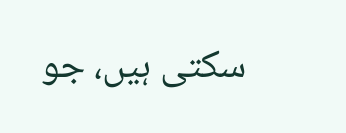سکتی ہیں، جو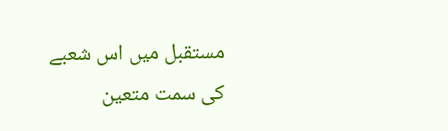مستقبل میں اس شعبے کی سمت متعین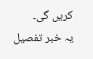کریں گی۔
یہ خبر تفصیل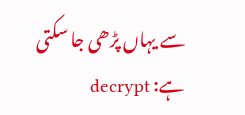سے یہاں پڑھی جا سکتی ہے: decrypt